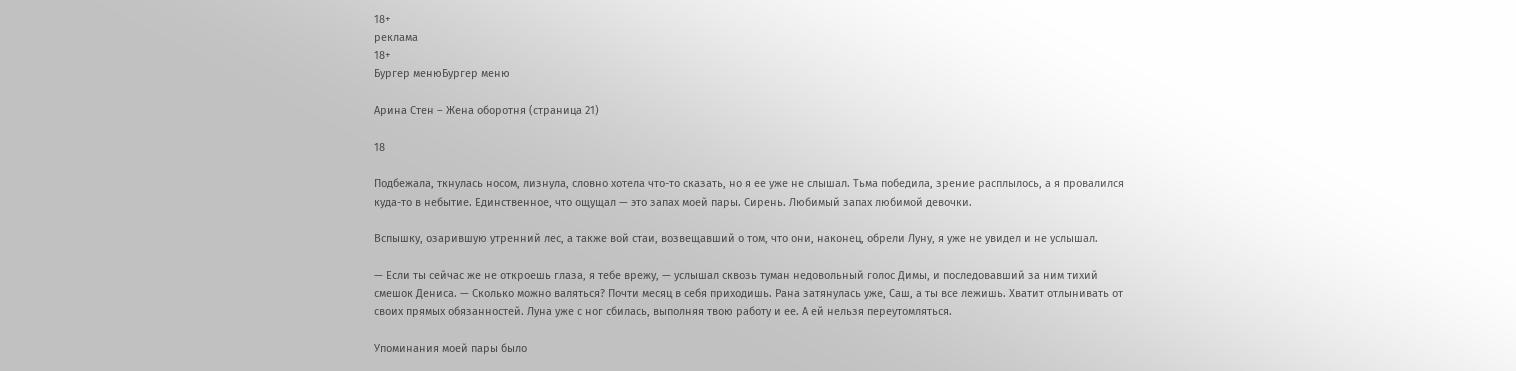18+
реклама
18+
Бургер менюБургер меню

Арина Стен – Жена оборотня (страница 21)

18

Подбежала, ткнулась носом, лизнула, словно хотела что-то сказать, но я ее уже не слышал. Тьма победила, зрение расплылось, а я провалился куда-то в небытие. Единственное, что ощущал — это запах моей пары. Сирень. Любимый запах любимой девочки.

Вспышку, озарившую утренний лес, а также вой стаи, возвещавший о том, что они, наконец, обрели Луну, я уже не увидел и не услышал.

— Если ты сейчас же не откроешь глаза, я тебе врежу, — услышал сквозь туман недовольный голос Димы, и последовавший за ним тихий смешок Дениса. — Сколько можно валяться? Почти месяц в себя приходишь. Рана затянулась уже, Саш, а ты все лежишь. Хватит отлынивать от своих прямых обязанностей. Луна уже с ног сбилась, выполняя твою работу и ее. А ей нельзя переутомляться.

Упоминания моей пары было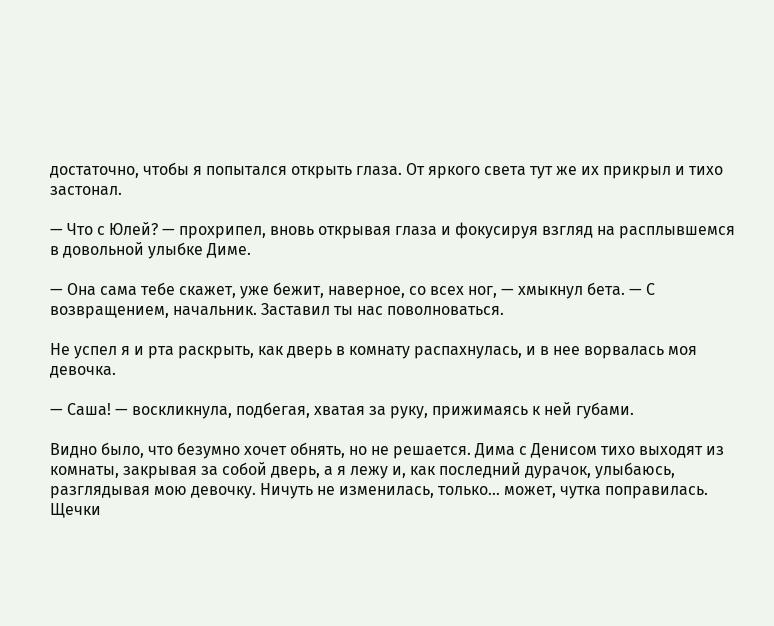достаточно, чтобы я попытался открыть глаза. От яркого света тут же их прикрыл и тихо застонал.

— Что с Юлей? — прохрипел, вновь открывая глаза и фокусируя взгляд на расплывшемся в довольной улыбке Диме.

— Она сама тебе скажет, уже бежит, наверное, со всех ног, — хмыкнул бета. — С возвращением, начальник. Заставил ты нас поволноваться.

Не успел я и рта раскрыть, как дверь в комнату распахнулась, и в нее ворвалась моя девочка.

— Саша! — воскликнула, подбегая, хватая за руку, прижимаясь к ней губами.

Видно было, что безумно хочет обнять, но не решается. Дима с Денисом тихо выходят из комнаты, закрывая за собой дверь, а я лежу и, как последний дурачок, улыбаюсь, разглядывая мою девочку. Ничуть не изменилась, только… может, чутка поправилась. Щечки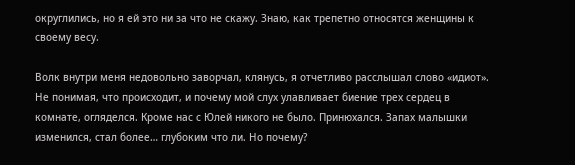округлились, но я ей это ни за что не скажу. Знаю, как трепетно относятся женщины к своему весу.

Волк внутри меня недовольно заворчал, клянусь, я отчетливо расслышал слово «идиот». Не понимая, что происходит, и почему мой слух улавливает биение трех сердец в комнате, огляделся. Кроме нас с Юлей никого не было. Принюхался. Запах малышки изменился, стал более… глубоким что ли. Но почему?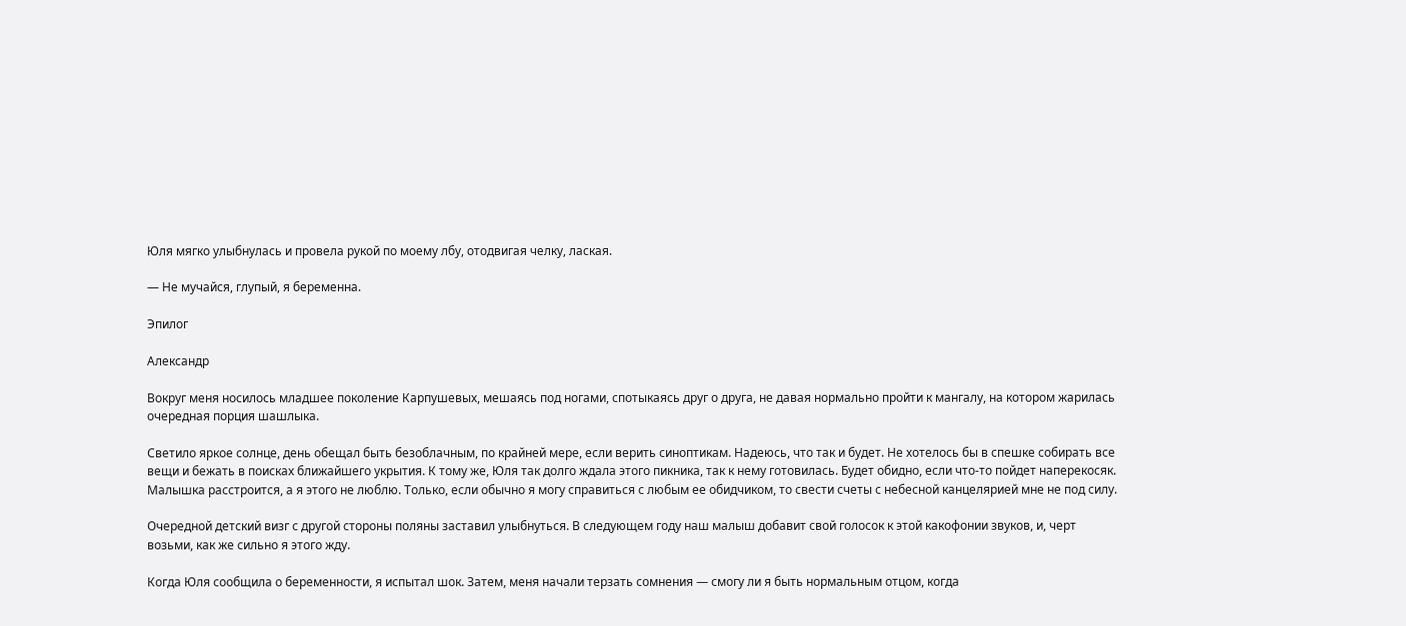Юля мягко улыбнулась и провела рукой по моему лбу, отодвигая челку, лаская.

— Не мучайся, глупый, я беременна.

Эпилог

Александр

Вокруг меня носилось младшее поколение Карпушевых, мешаясь под ногами, спотыкаясь друг о друга, не давая нормально пройти к мангалу, на котором жарилась очередная порция шашлыка.

Светило яркое солнце, день обещал быть безоблачным, по крайней мере, если верить синоптикам. Надеюсь, что так и будет. Не хотелось бы в спешке собирать все вещи и бежать в поисках ближайшего укрытия. К тому же, Юля так долго ждала этого пикника, так к нему готовилась. Будет обидно, если что-то пойдет наперекосяк. Малышка расстроится, а я этого не люблю. Только, если обычно я могу справиться с любым ее обидчиком, то свести счеты с небесной канцелярией мне не под силу.

Очередной детский визг с другой стороны поляны заставил улыбнуться. В следующем году наш малыш добавит свой голосок к этой какофонии звуков, и, черт возьми, как же сильно я этого жду.

Когда Юля сообщила о беременности, я испытал шок. Затем, меня начали терзать сомнения — смогу ли я быть нормальным отцом, когда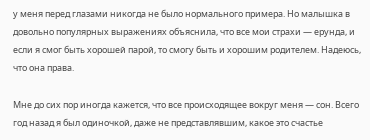у меня перед глазами никогда не было нормального примера. Но малышка в довольно популярных выражениях объяснила, что все мои страхи — ерунда, и если я смог быть хорошей парой, то смогу быть и хорошим родителем. Надеюсь, что она права.

Мне до сих пор иногда кажется, что все происходящее вокруг меня — сон. Всего год назад я был одиночкой, даже не представлявшим, какое это счастье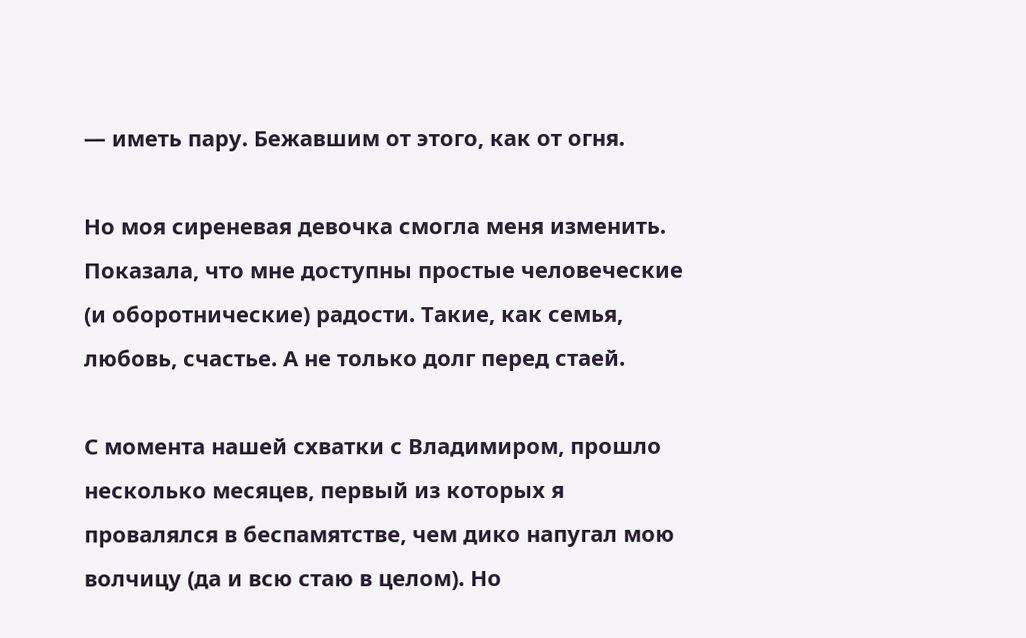— иметь пару. Бежавшим от этого, как от огня.

Но моя сиреневая девочка смогла меня изменить. Показала, что мне доступны простые человеческие (и оборотнические) радости. Такие, как семья, любовь, счастье. А не только долг перед стаей.

С момента нашей схватки с Владимиром, прошло несколько месяцев, первый из которых я провалялся в беспамятстве, чем дико напугал мою волчицу (да и всю стаю в целом). Но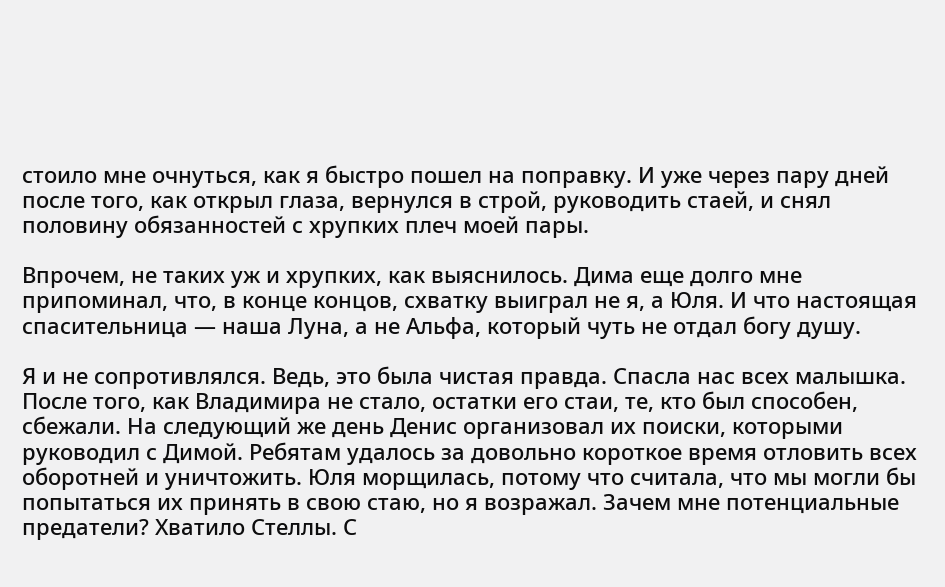стоило мне очнуться, как я быстро пошел на поправку. И уже через пару дней после того, как открыл глаза, вернулся в строй, руководить стаей, и снял половину обязанностей с хрупких плеч моей пары.

Впрочем, не таких уж и хрупких, как выяснилось. Дима еще долго мне припоминал, что, в конце концов, схватку выиграл не я, а Юля. И что настоящая спасительница — наша Луна, а не Альфа, который чуть не отдал богу душу.

Я и не сопротивлялся. Ведь, это была чистая правда. Спасла нас всех малышка. После того, как Владимира не стало, остатки его стаи, те, кто был способен, сбежали. На следующий же день Денис организовал их поиски, которыми руководил с Димой. Ребятам удалось за довольно короткое время отловить всех оборотней и уничтожить. Юля морщилась, потому что считала, что мы могли бы попытаться их принять в свою стаю, но я возражал. Зачем мне потенциальные предатели? Хватило Стеллы. С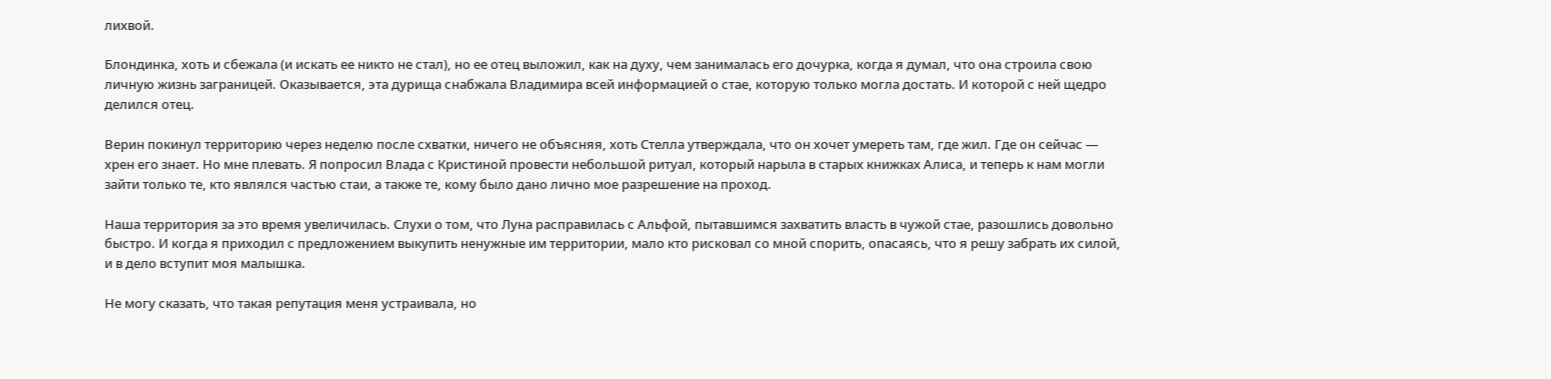лихвой.

Блондинка, хоть и сбежала (и искать ее никто не стал), но ее отец выложил, как на духу, чем занималась его дочурка, когда я думал, что она строила свою личную жизнь заграницей. Оказывается, эта дурища снабжала Владимира всей информацией о стае, которую только могла достать. И которой с ней щедро делился отец.

Верин покинул территорию через неделю после схватки, ничего не объясняя, хоть Стелла утверждала, что он хочет умереть там, где жил. Где он сейчас — хрен его знает. Но мне плевать. Я попросил Влада с Кристиной провести небольшой ритуал, который нарыла в старых книжках Алиса, и теперь к нам могли зайти только те, кто являлся частью стаи, а также те, кому было дано лично мое разрешение на проход.

Наша территория за это время увеличилась. Слухи о том, что Луна расправилась с Альфой, пытавшимся захватить власть в чужой стае, разошлись довольно быстро. И когда я приходил с предложением выкупить ненужные им территории, мало кто рисковал со мной спорить, опасаясь, что я решу забрать их силой, и в дело вступит моя малышка.

Не могу сказать, что такая репутация меня устраивала, но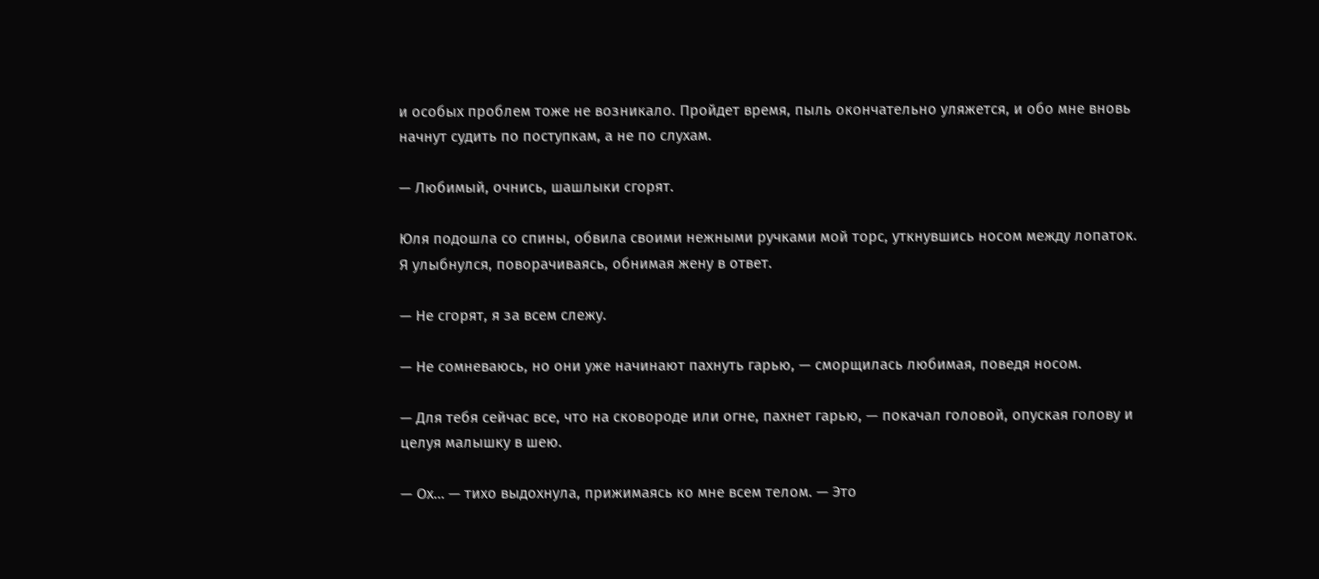и особых проблем тоже не возникало. Пройдет время, пыль окончательно уляжется, и обо мне вновь начнут судить по поступкам, а не по слухам.

— Любимый, очнись, шашлыки сгорят.

Юля подошла со спины, обвила своими нежными ручками мой торс, уткнувшись носом между лопаток. Я улыбнулся, поворачиваясь, обнимая жену в ответ.

— Не сгорят, я за всем слежу.

— Не сомневаюсь, но они уже начинают пахнуть гарью, — сморщилась любимая, поведя носом.

— Для тебя сейчас все, что на сковороде или огне, пахнет гарью, — покачал головой, опуская голову и целуя малышку в шею.

— Ох… — тихо выдохнула, прижимаясь ко мне всем телом. — Это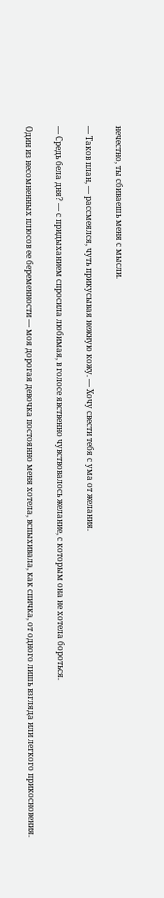нечестно, ты сбиваешь меня с мысли.

— Таков план, — рассмеялся, чуть прикусывая нежную кожу. — Хочу свести тебя с ума от желания.

— Средь бела дня? — с придыханием спросила любимая, в голосе явственно чувствовалось желание, с которым она не хотела бороться.

Один из несомненных плюсов ее беременности — моя дорогая девочка постоянно меня хотела, вспыхивала, как спичка, от одного лишь взгляда или легкого прикосновения.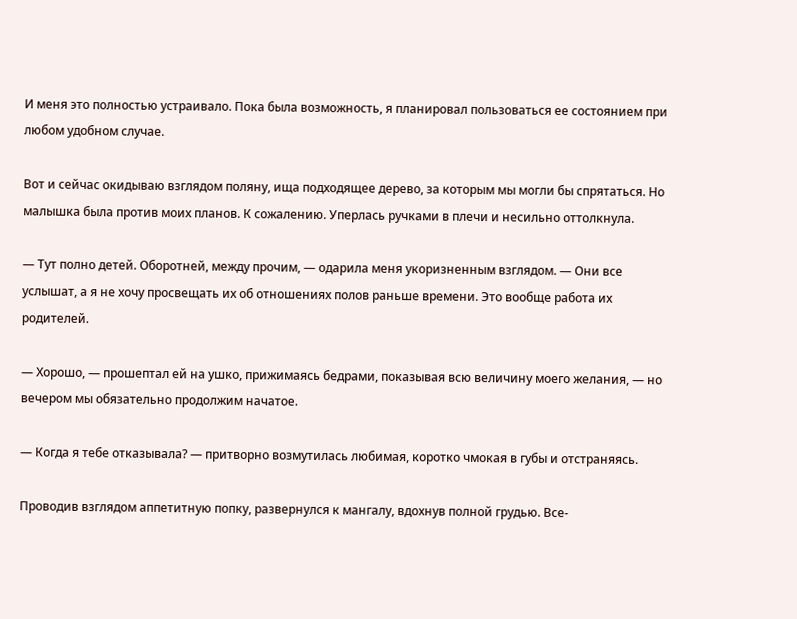И меня это полностью устраивало. Пока была возможность, я планировал пользоваться ее состоянием при любом удобном случае.

Вот и сейчас окидываю взглядом поляну, ища подходящее дерево, за которым мы могли бы спрятаться. Но малышка была против моих планов. К сожалению. Уперлась ручками в плечи и несильно оттолкнула.

— Тут полно детей. Оборотней, между прочим, — одарила меня укоризненным взглядом. — Они все услышат, а я не хочу просвещать их об отношениях полов раньше времени. Это вообще работа их родителей.

— Хорошо, — прошептал ей на ушко, прижимаясь бедрами, показывая всю величину моего желания, — но вечером мы обязательно продолжим начатое.

— Когда я тебе отказывала? — притворно возмутилась любимая, коротко чмокая в губы и отстраняясь.

Проводив взглядом аппетитную попку, развернулся к мангалу, вдохнув полной грудью. Все-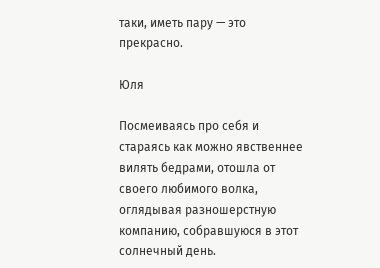таки, иметь пару — это прекрасно.

Юля

Посмеиваясь про себя и стараясь как можно явственнее вилять бедрами, отошла от своего любимого волка, оглядывая разношерстную компанию, собравшуюся в этот солнечный день.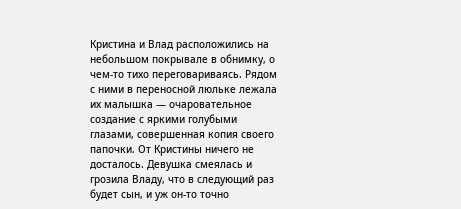Кристина и Влад расположились на небольшом покрывале в обнимку, о чем-то тихо переговариваясь. Рядом с ними в переносной люльке лежала их малышка — очаровательное создание с яркими голубыми глазами, совершенная копия своего папочки. От Кристины ничего не досталось. Девушка смеялась и грозила Владу, что в следующий раз будет сын, и уж он-то точно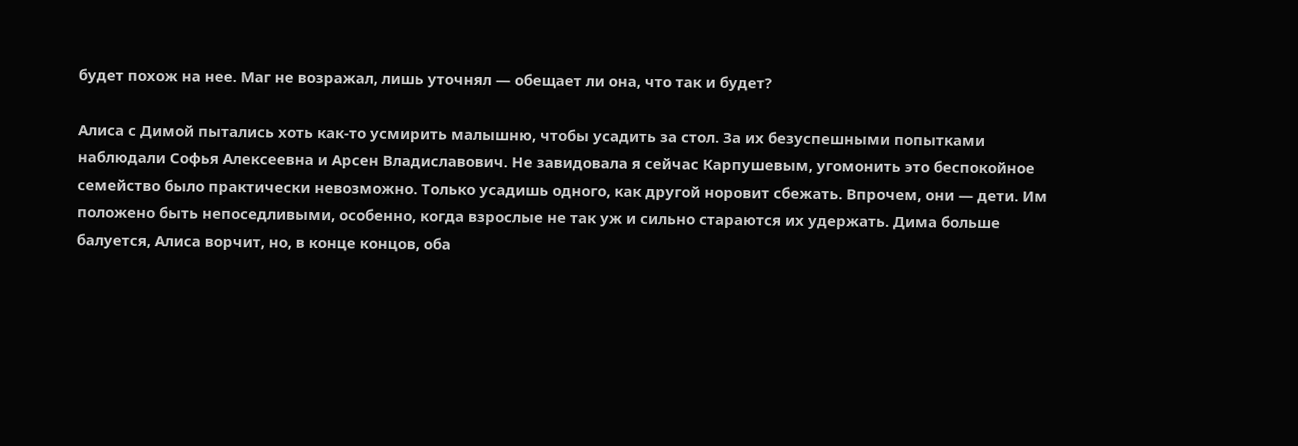будет похож на нее. Маг не возражал, лишь уточнял — обещает ли она, что так и будет?

Алиса с Димой пытались хоть как-то усмирить малышню, чтобы усадить за стол. За их безуспешными попытками наблюдали Софья Алексеевна и Арсен Владиславович. Не завидовала я сейчас Карпушевым, угомонить это беспокойное семейство было практически невозможно. Только усадишь одного, как другой норовит сбежать. Впрочем, они — дети. Им положено быть непоседливыми, особенно, когда взрослые не так уж и сильно стараются их удержать. Дима больше балуется, Алиса ворчит, но, в конце концов, оба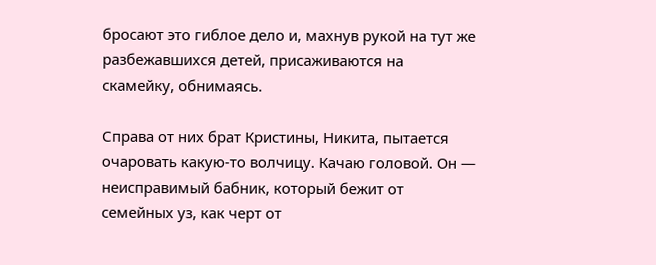бросают это гиблое дело и, махнув рукой на тут же разбежавшихся детей, присаживаются на скамейку, обнимаясь.

Справа от них брат Кристины, Никита, пытается очаровать какую-то волчицу. Качаю головой. Он — неисправимый бабник, который бежит от семейных уз, как черт от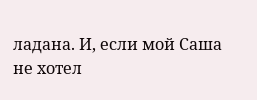ладана. И, если мой Саша не хотел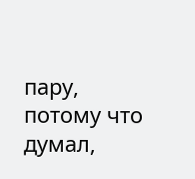пару, потому что думал,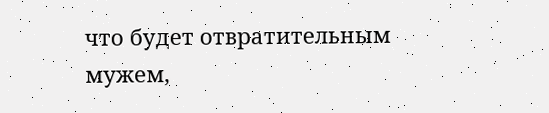что будет отвратительным мужем,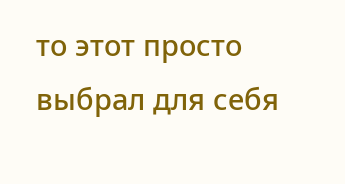то этот просто выбрал для себя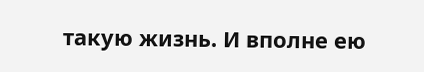такую жизнь. И вполне ею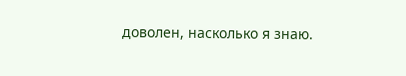доволен, насколько я знаю.